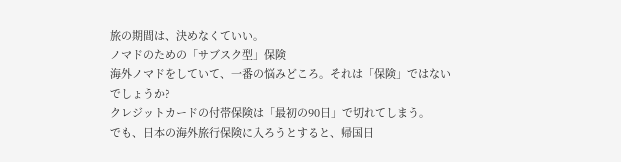旅の期間は、決めなくていい。
ノマドのための「サブスク型」保険
海外ノマドをしていて、一番の悩みどころ。それは「保険」ではないでしょうか?
クレジットカードの付帯保険は「最初の90日」で切れてしまう。
でも、日本の海外旅行保険に入ろうとすると、帰国日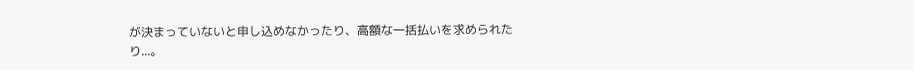が決まっていないと申し込めなかったり、高額な一括払いを求められたり...。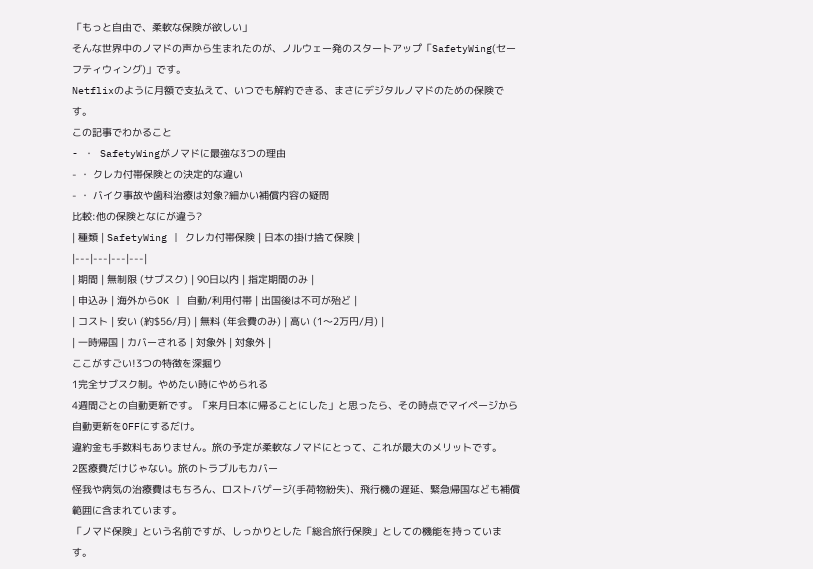「もっと自由で、柔軟な保険が欲しい」
そんな世界中のノマドの声から生まれたのが、ノルウェー発のスタートアップ「SafetyWing(セーフティウィング)」です。
Netflixのように月額で支払えて、いつでも解約できる、まさにデジタルノマドのための保険です。
この記事でわかること
- ・ SafetyWingがノマドに最強な3つの理由
- ・ クレカ付帯保険との決定的な違い
- ・ バイク事故や歯科治療は対象?細かい補償内容の疑問
比較:他の保険となにが違う?
| 種類 | SafetyWing | クレカ付帯保険 | 日本の掛け捨て保険 |
|---|---|---|---|
| 期間 | 無制限 (サブスク) | 90日以内 | 指定期間のみ |
| 申込み | 海外からOK | 自動/利用付帯 | 出国後は不可が殆ど |
| コスト | 安い (約$56/月) | 無料 (年会費のみ) | 高い (1〜2万円/月) |
| 一時帰国 | カバーされる | 対象外 | 対象外 |
ここがすごい!3つの特徴を深掘り
1完全サブスク制。やめたい時にやめられる
4週間ごとの自動更新です。「来月日本に帰ることにした」と思ったら、その時点でマイページから自動更新をOFFにするだけ。
違約金も手数料もありません。旅の予定が柔軟なノマドにとって、これが最大のメリットです。
2医療費だけじゃない。旅のトラブルもカバー
怪我や病気の治療費はもちろん、ロストバゲージ(手荷物紛失)、飛行機の遅延、緊急帰国なども補償範囲に含まれています。
「ノマド保険」という名前ですが、しっかりとした「総合旅行保険」としての機能を持っています。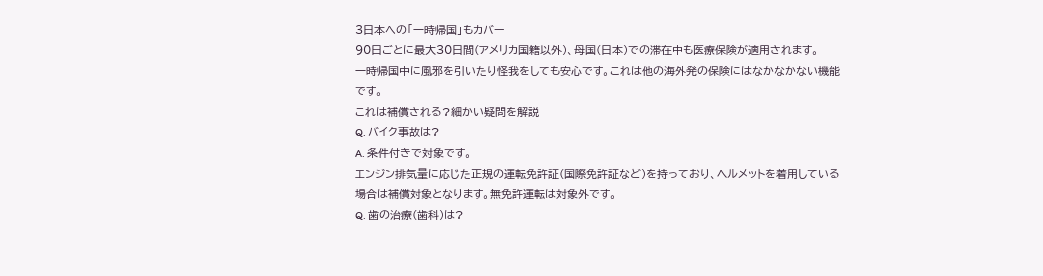3日本への「一時帰国」もカバー
90日ごとに最大30日間(アメリカ国籍以外)、母国(日本)での滞在中も医療保険が適用されます。
一時帰国中に風邪を引いたり怪我をしても安心です。これは他の海外発の保険にはなかなかない機能です。
これは補償される?細かい疑問を解説
Q. バイク事故は?
A. 条件付きで対象です。
エンジン排気量に応じた正規の運転免許証(国際免許証など)を持っており、ヘルメットを着用している場合は補償対象となります。無免許運転は対象外です。
Q. 歯の治療(歯科)は?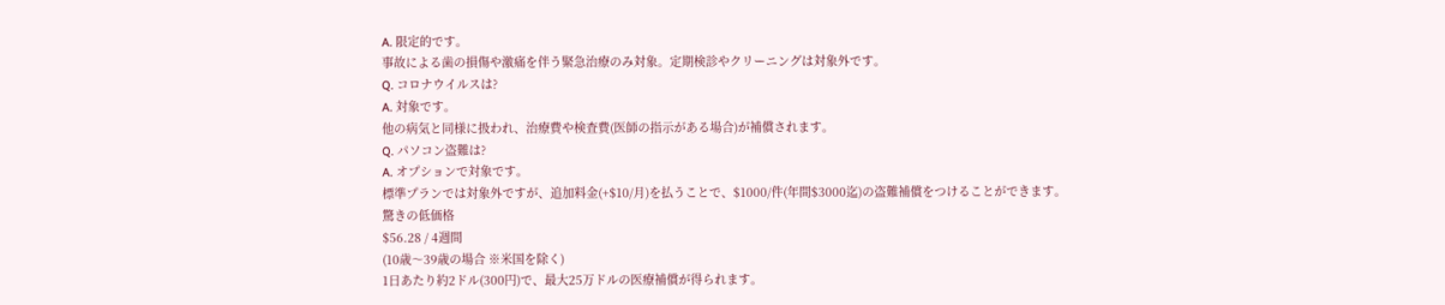A. 限定的です。
事故による歯の損傷や激痛を伴う緊急治療のみ対象。定期検診やクリーニングは対象外です。
Q. コロナウイルスは?
A. 対象です。
他の病気と同様に扱われ、治療費や検査費(医師の指示がある場合)が補償されます。
Q. パソコン盗難は?
A. オプションで対象です。
標準プランでは対象外ですが、追加料金(+$10/月)を払うことで、$1000/件(年間$3000迄)の盗難補償をつけることができます。
驚きの低価格
$56.28 / 4週間
(10歳〜39歳の場合 ※米国を除く)
1日あたり約2ドル(300円)で、最大25万ドルの医療補償が得られます。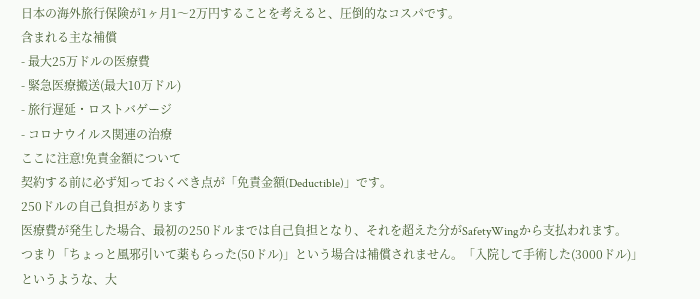日本の海外旅行保険が1ヶ月1〜2万円することを考えると、圧倒的なコスパです。
含まれる主な補償
- 最大25万ドルの医療費
- 緊急医療搬送(最大10万ドル)
- 旅行遅延・ロストバゲージ
- コロナウイルス関連の治療
ここに注意!免責金額について
契約する前に必ず知っておくべき点が「免責金額(Deductible)」です。
250ドルの自己負担があります
医療費が発生した場合、最初の250ドルまでは自己負担となり、それを超えた分がSafetyWingから支払われます。
つまり「ちょっと風邪引いて薬もらった(50ドル)」という場合は補償されません。「入院して手術した(3000ドル)」というような、大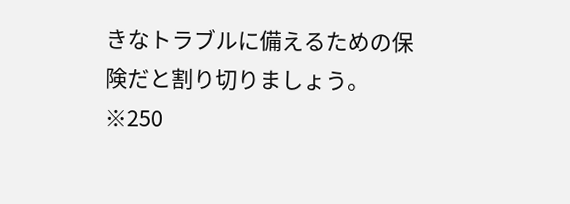きなトラブルに備えるための保険だと割り切りましょう。
※250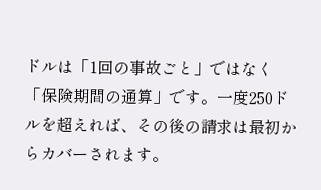ドルは「1回の事故ごと」ではなく「保険期間の通算」です。一度250ドルを超えれば、その後の請求は最初からカバーされます。